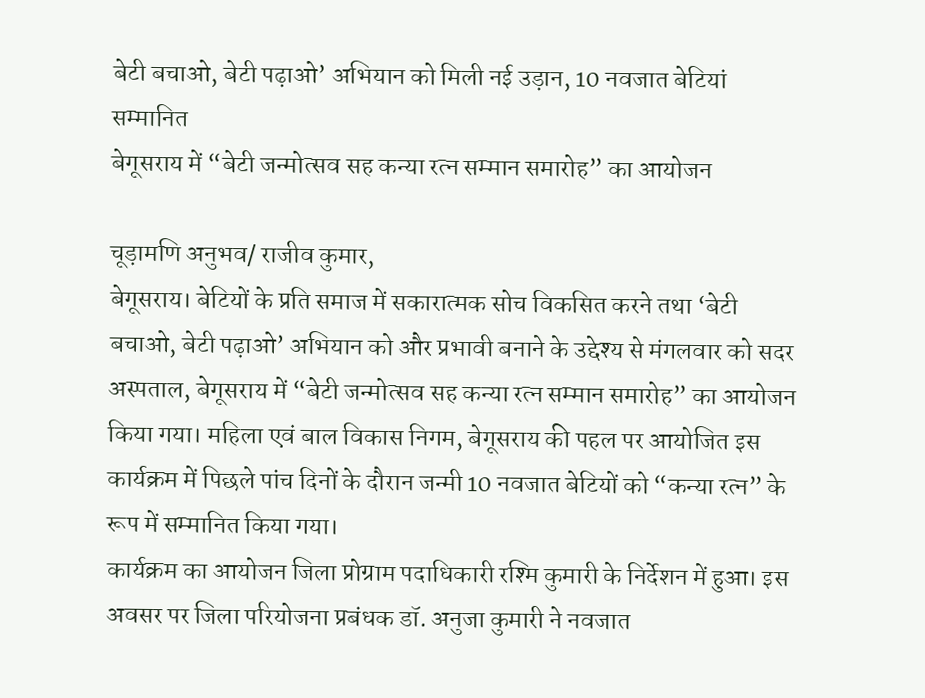बेटी बचाओ, बेटी पढ़ाओ’ अभियान को मिली नई उड़ान, 10 नवजात बेटियां सम्मानित
बेगूसराय में “बेटी जन्मोत्सव सह कन्या रत्न सम्मान समारोह” का आयोजन

चूड़ामणि अनुभव/ राजीव कुमार,
बेगूसराय। बेटियों के प्रति समाज में सकारात्मक सोच विकसित करने तथा ‘बेटी बचाओ, बेटी पढ़ाओ’ अभियान को और प्रभावी बनाने के उद्देश्य से मंगलवार को सदर अस्पताल, बेगूसराय में “बेटी जन्मोत्सव सह कन्या रत्न सम्मान समारोह” का आयोजन किया गया। महिला एवं बाल विकास निगम, बेगूसराय की पहल पर आयोजित इस कार्यक्रम में पिछले पांच दिनों के दौरान जन्मी 10 नवजात बेटियों को “कन्या रत्न” के रूप में सम्मानित किया गया।
कार्यक्रम का आयोजन जिला प्रोग्राम पदाधिकारी रश्मि कुमारी के निर्देशन में हुआ। इस अवसर पर जिला परियोजना प्रबंधक डॉ. अनुजा कुमारी ने नवजात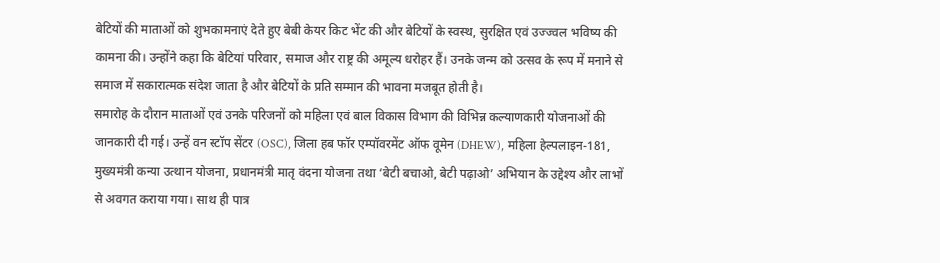बेटियों की माताओं को शुभकामनाएं देते हुए बेबी केयर किट भेंट की और बेटियों के स्वस्थ, सुरक्षित एवं उज्ज्वल भविष्य की कामना की। उन्होंने कहा कि बेटियां परिवार, समाज और राष्ट्र की अमूल्य धरोहर हैं। उनके जन्म को उत्सव के रूप में मनाने से समाज में सकारात्मक संदेश जाता है और बेटियों के प्रति सम्मान की भावना मजबूत होती है।
समारोह के दौरान माताओं एवं उनके परिजनों को महिला एवं बाल विकास विभाग की विभिन्न कल्याणकारी योजनाओं की जानकारी दी गई। उन्हें वन स्टॉप सेंटर (OSC), जिला हब फॉर एम्पॉवरमेंट ऑफ वूमेन (DHEW), महिला हेल्पलाइन-181, मुख्यमंत्री कन्या उत्थान योजना, प्रधानमंत्री मातृ वंदना योजना तथा ‘बेटी बचाओ, बेटी पढ़ाओ’ अभियान के उद्देश्य और लाभों से अवगत कराया गया। साथ ही पात्र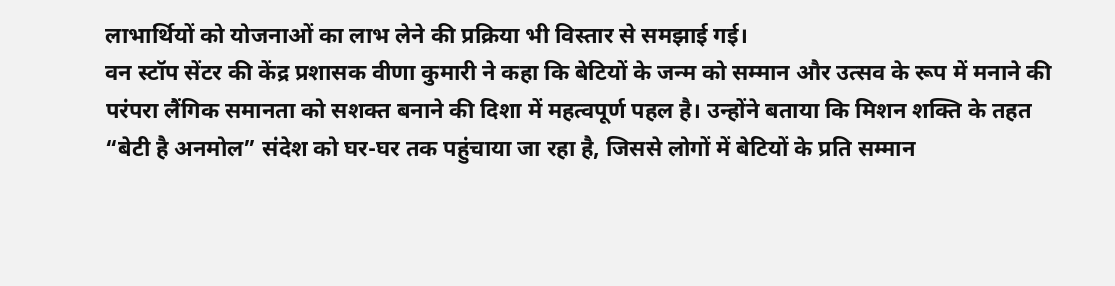लाभार्थियों को योजनाओं का लाभ लेने की प्रक्रिया भी विस्तार से समझाई गई।
वन स्टॉप सेंटर की केंद्र प्रशासक वीणा कुमारी ने कहा कि बेटियों के जन्म को सम्मान और उत्सव के रूप में मनाने की परंपरा लैंगिक समानता को सशक्त बनाने की दिशा में महत्वपूर्ण पहल है। उन्होंने बताया कि मिशन शक्ति के तहत “बेटी है अनमोल” संदेश को घर-घर तक पहुंचाया जा रहा है, जिससे लोगों में बेटियों के प्रति सम्मान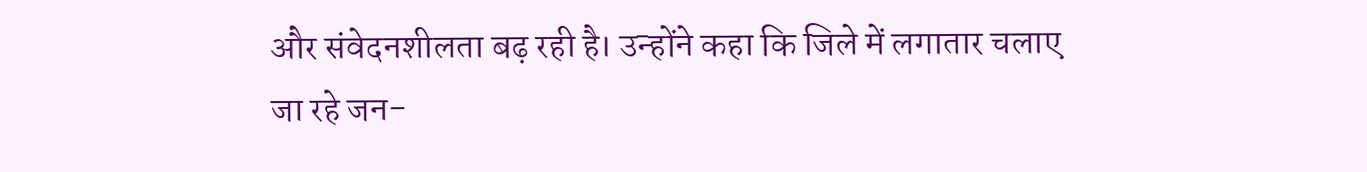और संवेदनशीलता बढ़ रही है। उन्होंने कहा कि जिले में लगातार चलाए जा रहे जन-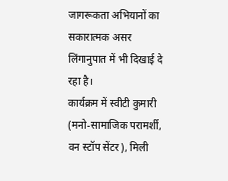जागरूकता अभियानों का सकारात्मक असर लिंगानुपात में भी दिखाई दे रहा है।
कार्यक्रम में स्वीटी कुमारी (मनो-सामाजिक परामर्शी, वन स्टॉप सेंटर), मिली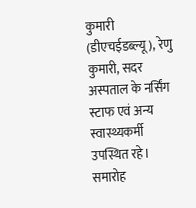कुमारी (डीएचईडब्ल्यू), रेणु कुमारी, सदर अस्पताल के नर्सिंग स्टाफ एवं अन्य स्वास्थ्यकर्मी उपस्थित रहे। समारोह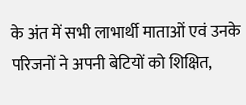के अंत में सभी लाभार्थी माताओं एवं उनके परिजनों ने अपनी बेटियों को शिक्षित,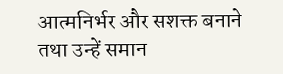आत्मनिर्भर और सशक्त बनाने तथा उन्हें समान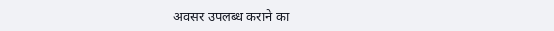अवसर उपलब्ध कराने का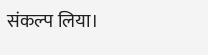संकल्प लिया।